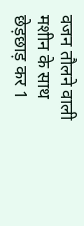वजन तौलने वाली मशीन के साथ छेड़छाड़ कर 1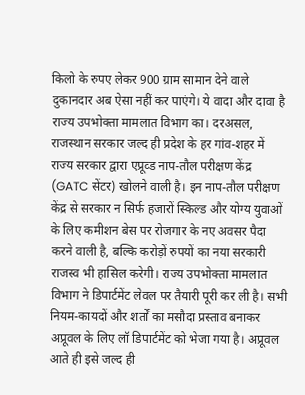किलो के रुपए लेकर 900 ग्राम सामान देने वाले दुकानदार अब ऐसा नहीं कर पाएंगे। ये वादा और दावा है राज्य उपभोक्ता मामलात विभाग का। दरअसल, राजस्थान सरकार जल्द ही प्रदेश के हर गांव-शहर में राज्य सरकार द्वारा एप्रूव्ड नाप-तौल परीक्षण केंद्र (GATC सेंटर) खोलने वाली है। इन नाप-तौल परीक्षण केंद्र से सरकार न सिर्फ हजारों स्किल्ड और योग्य युवाओं के लिए कमीशन बेस पर रोजगार के नए अवसर पैदा करने वाली है, बल्कि करोड़ों रुपयों का नया सरकारी राजस्व भी हासिल करेगी। राज्य उपभोक्ता मामलात विभाग ने डिपार्टमेंट लेवल पर तैयारी पूरी कर ली है। सभी नियम-कायदों और शर्तों का मसौदा प्रस्ताव बनाकर अप्रूवल के लिए लॉ डिपार्टमेंट को भेजा गया है। अप्रूवल आते ही इसे जल्द ही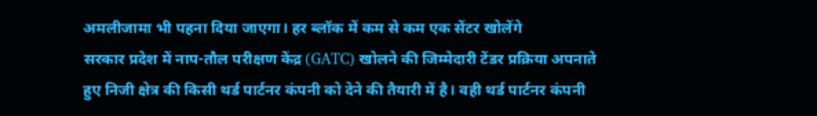अमलीजामा भी पहना दिया जाएगा। हर ब्लॉक में कम से कम एक सेंटर खोलेंगे
सरकार प्रदेश में नाप-तौल परीक्षण केंद्र (GATC) खोलने की जिम्मेदारी टेंडर प्रक्रिया अपनाते हुए निजी क्षेत्र की किसी थर्ड पार्टनर कंपनी को देने की तैयारी में है। वही थर्ड पार्टनर कंपनी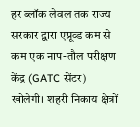हर ब्लॉक लेवल तक राज्य सरकार द्वारा एप्रूव्ड कम से कम एक नाप-तौल परीक्षण केंद्र (GATC सेंटर) खोलेगी। शहरी निकाय क्षेत्रों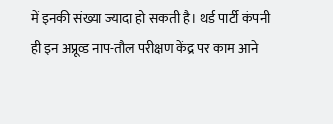में इनकी संख्या ज्यादा हो सकती है। थर्ड पार्टी कंपनी ही इन अप्रूव्ड नाप-तौल परीक्षण केंद्र पर काम आने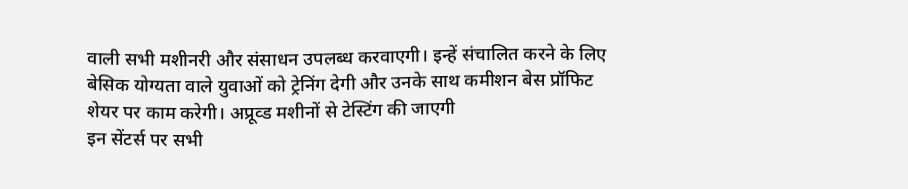वाली सभी मशीनरी और संसाधन उपलब्ध करवाएगी। इन्हें संचालित करने के लिए बेसिक योग्यता वाले युवाओं को ट्रेनिंग देगी और उनके साथ कमीशन बेस प्रॉफिट शेयर पर काम करेगी। अप्रूव्ड मशीनों से टेस्टिंग की जाएगी
इन सेंटर्स पर सभी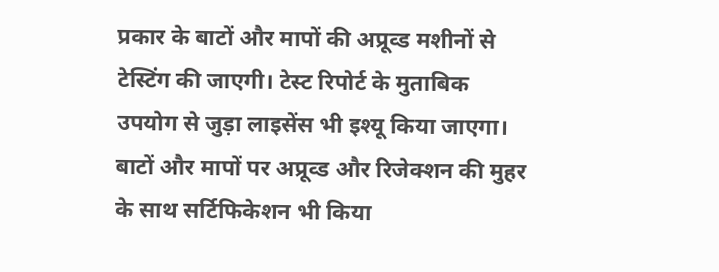प्रकार के बाटों और मापों की अप्रूव्ड मशीनों से टेस्टिंग की जाएगी। टेस्ट रिपोर्ट के मुताबिक उपयोग से जुड़ा लाइसेंस भी इश्यू किया जाएगा। बाटों और मापों पर अप्रूव्ड और रिजेक्शन की मुहर के साथ सर्टिफिकेशन भी किया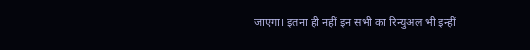जाएगा। इतना ही नहीं इन सभी का रिन्युअल भी इन्हीं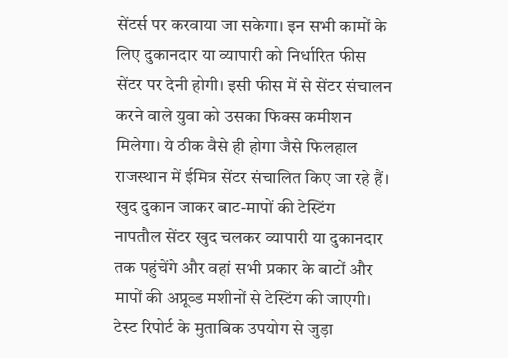सेंटर्स पर करवाया जा सकेगा। इन सभी कामों के लिए दुकानदार या व्यापारी को निर्धारित फीस सेंटर पर देनी होगी। इसी फीस में से सेंटर संचालन करने वाले युवा को उसका फिक्स कमीशन मिलेगा। ये ठीक वैसे ही होगा जैसे फिलहाल राजस्थान में ईमित्र सेंटर संचालित किए जा रहे हैं। खुद दुकान जाकर बाट-मापों की टेस्टिंग
नापतौल सेंटर खुद चलकर व्यापारी या दुकानदार तक पहुंचेंगे और वहां सभी प्रकार के बाटों और मापों की अप्रूव्ड मशीनों से टेस्टिंग की जाएगी। टेस्ट रिपोर्ट के मुताबिक उपयोग से जुड़ा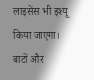लाइसेंस भी इश्यू किया जाएगा। बाटों और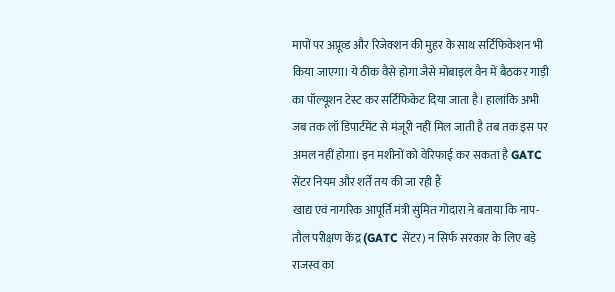मापों पर अप्रूव्ड और रिजेक्शन की मुहर के साथ सर्टिफिकेशन भी किया जाएगा। ये ठीक वैसे होगा जैसे मोबाइल वैन में बैठकर गाड़ी का पॉल्यूशन टेस्ट कर सर्टिफिकेट दिया जाता है। हालांकि अभी जब तक लॉ डिपार्टमेंट से मंजूरी नहीं मिल जाती है तब तक इस पर अमल नहीं होगा। इन मशीनों को वेरिफाई कर सकता है GATC सेंटर नियम और शर्तें तय की जा रही हैं
खाद्य एवं नागरिक आपूर्ति मंत्री सुमित गोदारा ने बताया कि नाप-तौल परीक्षण केंद्र (GATC सेंटर) न सिर्फ सरकार के लिए बड़े राजस्व का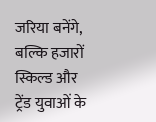जरिया बनेंगे, बल्कि हजारों स्किल्ड और ट्रेंड युवाओं के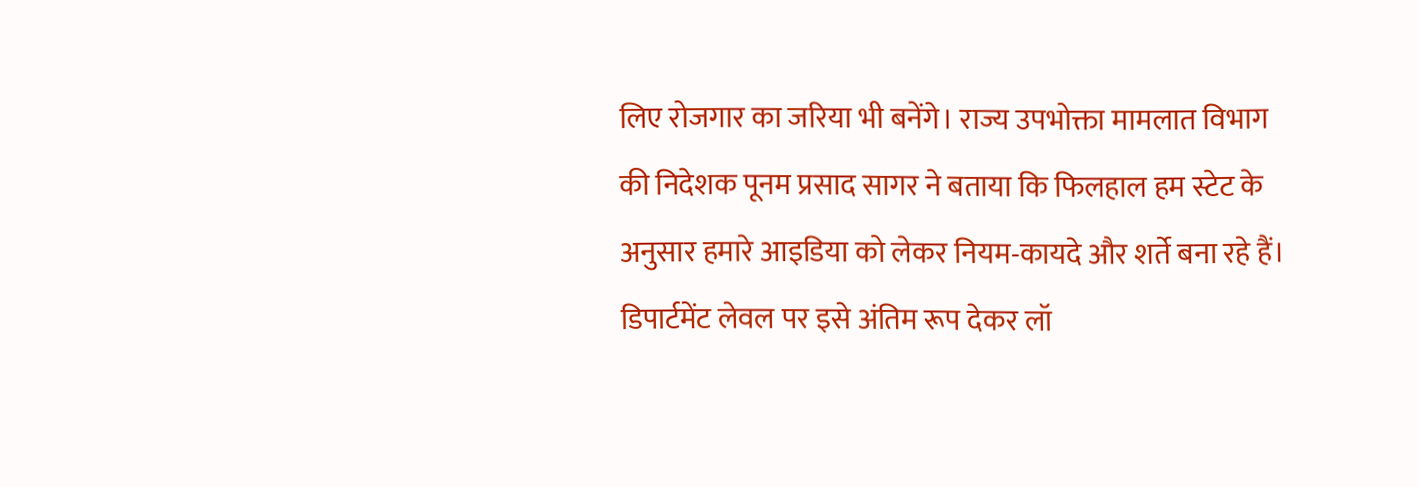लिए रोजगार का जरिया भी बनेंगे। राज्य उपभोक्ता मामलात विभाग की निदेशक पूनम प्रसाद सागर ने बताया कि फिलहाल हम स्टेट के अनुसार हमारे आइडिया को लेकर नियम-कायदे और शर्ते बना रहे हैं। डिपार्टमेंट लेवल पर इसे अंतिम रूप देकर लॉ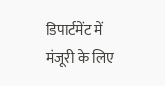डिपार्टमेंट में मंजूरी के लिए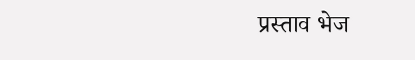प्रस्ताव भेज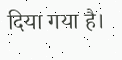दिया गया है।